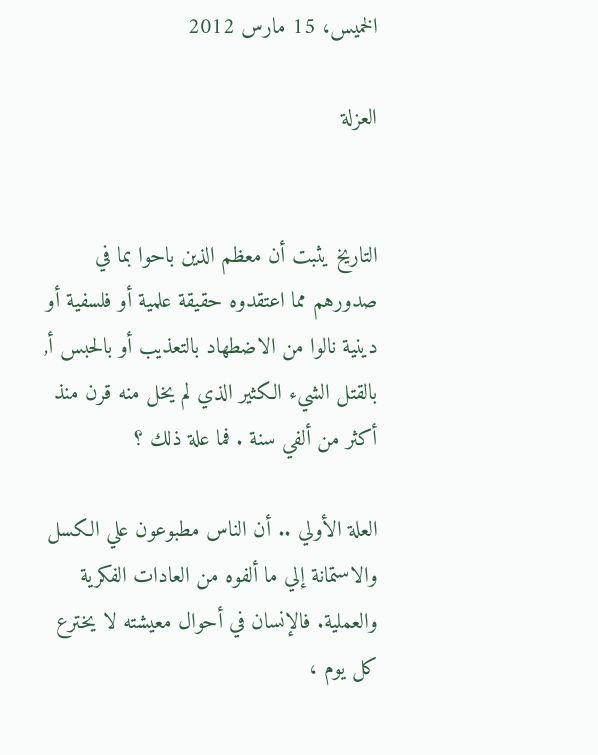الخميس، 15 مارس 2012

العزلة


التاريخ يثبت أن معظم الذين باحوا بما في صدورهم مما اعتقدوه حقيقة علمية أو فلسفية أو دينية نالوا من الاضطهاد بالتعذيب أو بالحبس أ, بالقتل الشيء الكثير الذي لم يخل منه قرن منذ أكثر من ألفي سنة . فما علة ذلك ؟

العلة الأولي .. أن الناس مطبوعون علي الكسل والاستمانة إلي ما ألفوه من العادات الفكرية والعملية. فالإنسان في أحوال معيشته لا يخترع كل يوم ،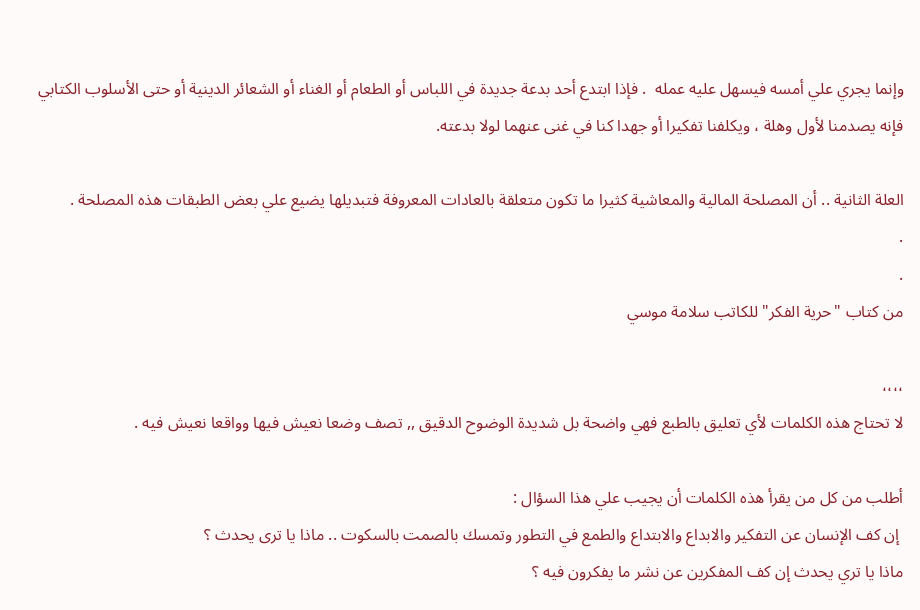وإنما يجري علي أمسه فيسهل عليه عمله  . فإذا ابتدع أحد بدعة جديدة في اللباس أو الطعام أو الغناء أو الشعائر الدينية أو حتى الأسلوب الكتابي فإنه يصدمنا لأول وهلة ، ويكلفنا تفكيرا أو جهدا كنا في غنى عنهما لولا بدعته.

العلة الثانية .. أن المصلحة المالية والمعاشية كثيرا ما تكون متعلقة بالعادات المعروفة فتبديلها يضيع علي بعض الطبقات هذه المصلحة .
.
.
من كتاب "حرية الفكر" للكاتب سلامة موسي

،،،،
لا تحتاج هذه الكلمات لأي تعليق بالطبع فهي واضحة بل شديدة الوضوح الدقيق ,, تصف وضعا نعيش فيها وواقعا نعيش فيه .

أطلب من كل من يقرأ هذه الكلمات أن يجيب علي هذا السؤال :
 إن كف الإنسان عن التفكير والابداع والابتداع والطمع في التطور وتمسك بالصمت بالسكوت .. ماذا يا ترى يحدث ؟
ماذا يا تري يحدث إن كف المفكرين عن نشر ما يفكرون فيه ؟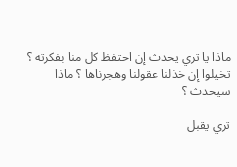ماذا يا تري يحدث إن احتفظ كل منا بفكرته ؟
تخيلوا إن خذلنا عقولنا وهجرناها ؟ ماذا سيحدث ؟

تري يقبل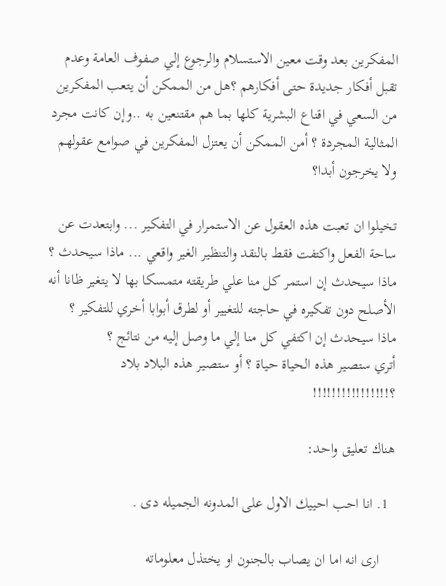المفكرين بعد وقت معين الاستسلام والرجوع إلي صفوف العامة وعدم تقبل أفكار جديدة حتى أفكارهم ؟هل من الممكن أن يتعب المفكرين من السعي في اقناع البشرية كلها بما هم مقتنعين به ..وإن كانت مجرد المثالية المجردة ؟ أمن الممكن أن يعتزل المفكرين في صوامع عقولهم ولا يخرجون أبدا؟

تخيلوا ان تعبت هذه العقول عن الاستمرار في التفكير ... وابتعدت عن ساحة الفعل واكتفت فقط بالنقد والتنظير الغير واقعي ... ماذا سيحدث ؟
ماذا سيحدث إن استمر كل منا علي طريقته متمسكا بها لا يتغير ظانا أنه الأصلح دون تفكيره في حاجته للتغيير أو لطرق أبوابا أخري للتفكير ؟
ماذا سيحدث إن اكتفي كل منا إلي ما وصل إليه من نتائج ؟
أتري ستصير هذه الحياة حياة ؟ أو ستصير هذه البلاد بلاد ؟!!!!!!!!!!!!!!!!

هناك تعليق واحد:

  1. انا احب احييك الاول على المدونه الجميله دى .

    ارى انه اما ان يصاب بالجنون او يختذل معلوماته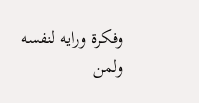وفكرة ورايه لنفسه ولمن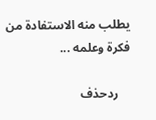يطلب منه الاستفادة من فكرة وعلمه ...

    ردحذف